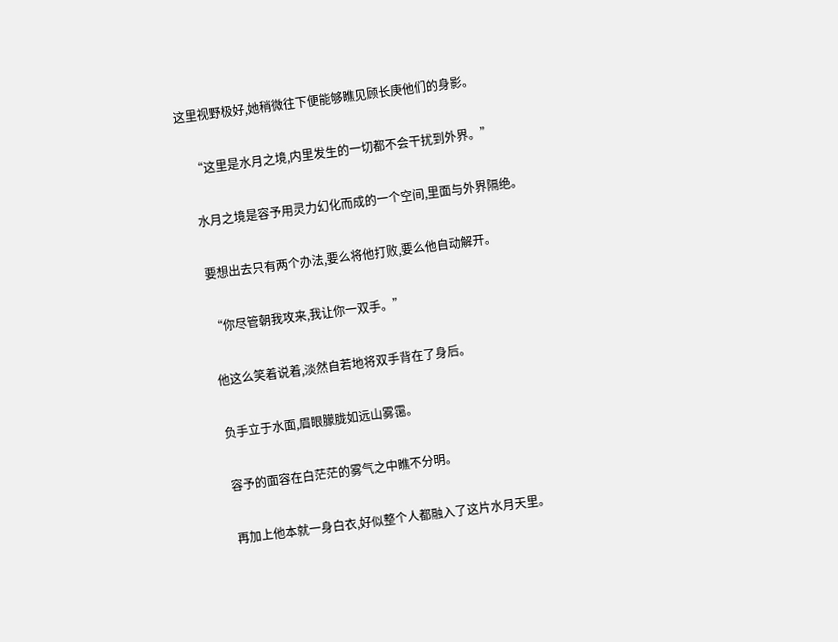这里视野极好,她稍微往下便能够瞧见顾长庚他们的身影。

    “这里是水月之境,内里发生的一切都不会干扰到外界。”

    水月之境是容予用灵力幻化而成的一个空间,里面与外界隔绝。

    要想出去只有两个办法,要么将他打败,要么他自动解开。

    “你尽管朝我攻来,我让你一双手。”

    他这么笑着说着,淡然自若地将双手背在了身后。

    负手立于水面,眉眼朦胧如远山雾霭。

    容予的面容在白茫茫的雾气之中瞧不分明。

    再加上他本就一身白衣,好似整个人都融入了这片水月天里。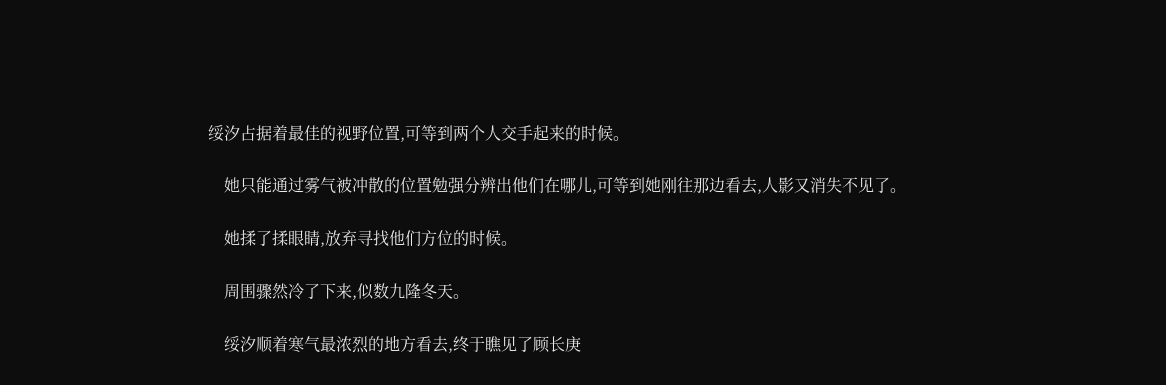绥汐占据着最佳的视野位置,可等到两个人交手起来的时候。

    她只能通过雾气被冲散的位置勉强分辨出他们在哪儿,可等到她刚往那边看去,人影又消失不见了。

    她揉了揉眼睛,放弃寻找他们方位的时候。

    周围骤然冷了下来,似数九隆冬天。

    绥汐顺着寒气最浓烈的地方看去,终于瞧见了顾长庚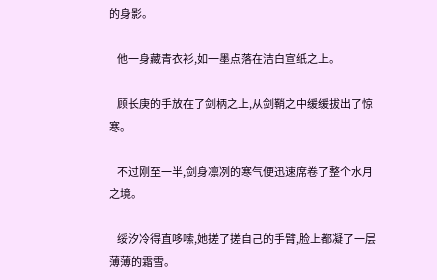的身影。

    他一身藏青衣衫,如一墨点落在洁白宣纸之上。

    顾长庚的手放在了剑柄之上,从剑鞘之中缓缓拔出了惊寒。

    不过刚至一半,剑身凛冽的寒气便迅速席卷了整个水月之境。

    绥汐冷得直哆嗦,她搓了搓自己的手臂,脸上都凝了一层薄薄的霜雪。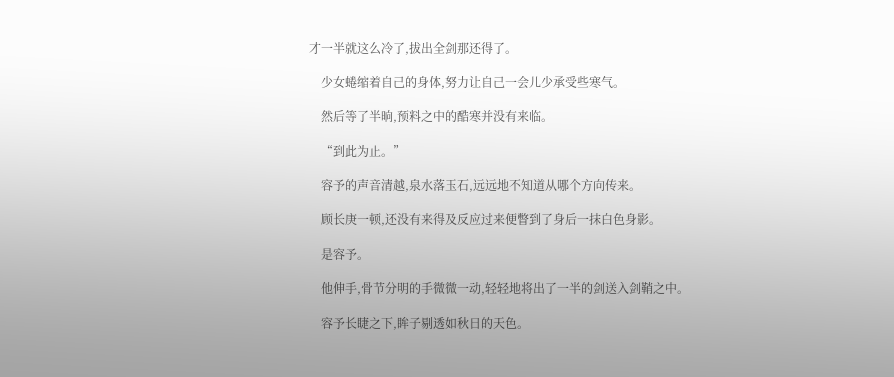才一半就这么冷了,拔出全剑那还得了。

    少女蜷缩着自己的身体,努力让自己一会儿少承受些寒气。

    然后等了半晌,预料之中的酷寒并没有来临。

    “到此为止。”

    容予的声音清越,泉水落玉石,远远地不知道从哪个方向传来。

    顾长庚一顿,还没有来得及反应过来便瞥到了身后一抹白色身影。

    是容予。

    他伸手,骨节分明的手微微一动,轻轻地将出了一半的剑送入剑鞘之中。

    容予长睫之下,眸子剔透如秋日的天色。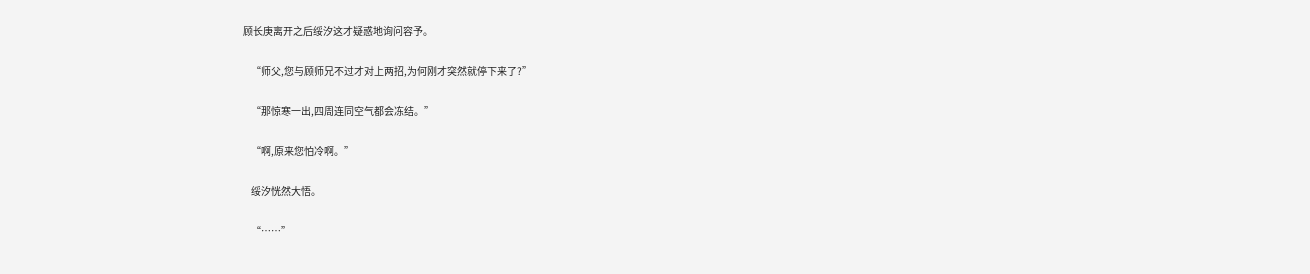顾长庚离开之后绥汐这才疑惑地询问容予。

    “师父,您与顾师兄不过才对上两招,为何刚才突然就停下来了?”

    “那惊寒一出,四周连同空气都会冻结。”

    “啊,原来您怕冷啊。”

    绥汐恍然大悟。

    “……”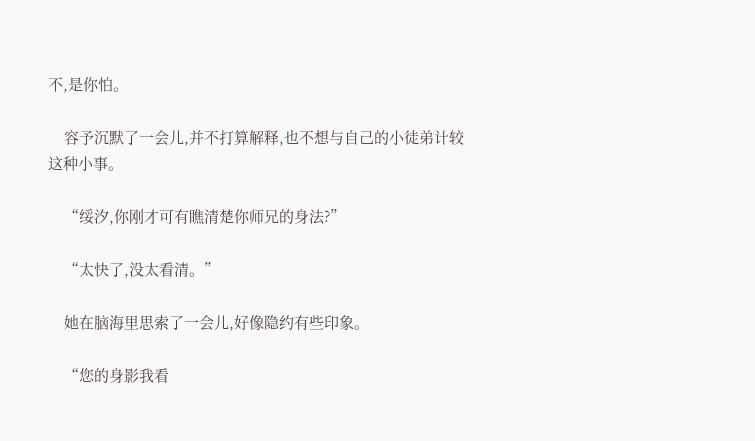不,是你怕。

    容予沉默了一会儿,并不打算解释,也不想与自己的小徒弟计较这种小事。

    “绥汐,你刚才可有瞧清楚你师兄的身法?”

    “太快了,没太看清。”

    她在脑海里思索了一会儿,好像隐约有些印象。

    “您的身影我看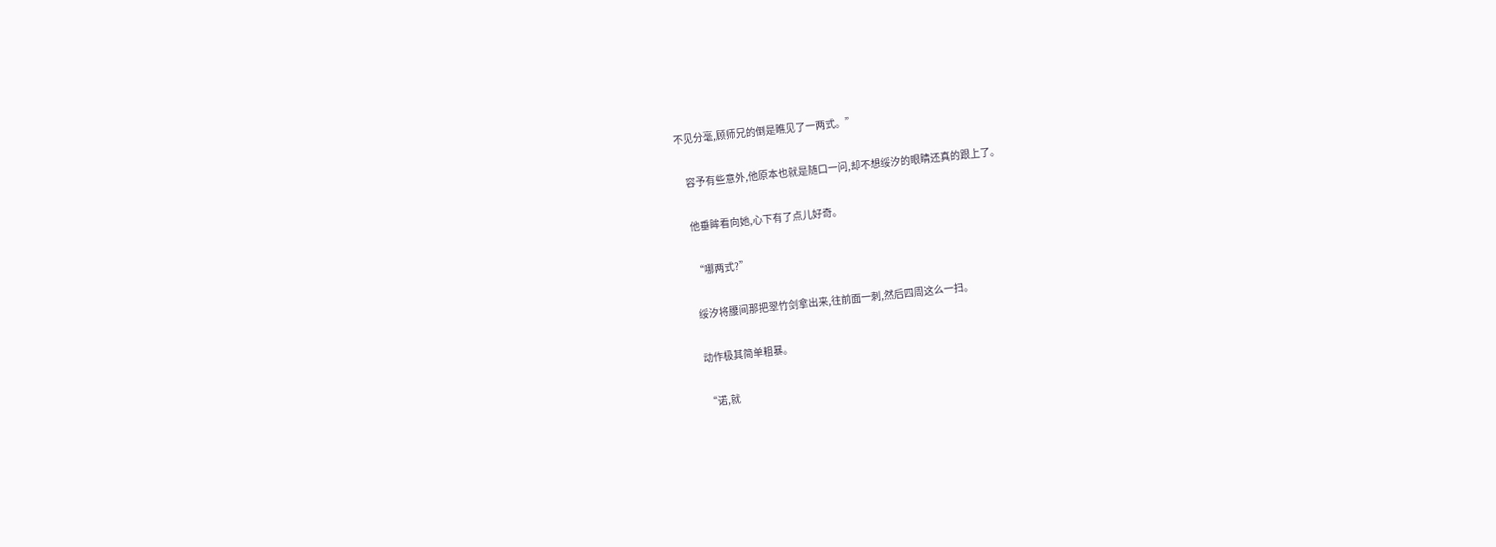不见分毫,顾师兄的倒是瞧见了一两式。”

    容予有些意外,他原本也就是随口一问,却不想绥汐的眼睛还真的跟上了。

    他垂眸看向她,心下有了点儿好奇。

    “哪两式?”

    绥汐将腰间那把翠竹剑拿出来,往前面一刺,然后四周这么一扫。

    动作极其简单粗暴。

    “诺,就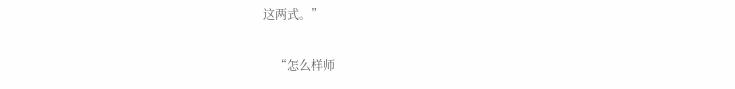这两式。”

    “怎么样师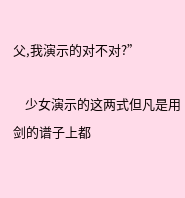父,我演示的对不对?”

    少女演示的这两式但凡是用剑的谱子上都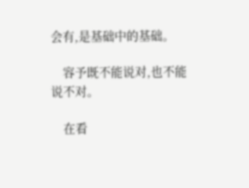会有,是基础中的基础。

    容予既不能说对,也不能说不对。

    在看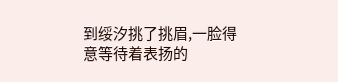到绥汐挑了挑眉,一脸得意等待着表扬的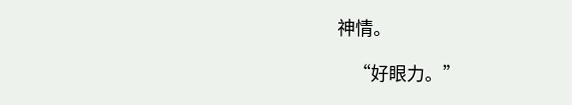神情。

    “好眼力。”